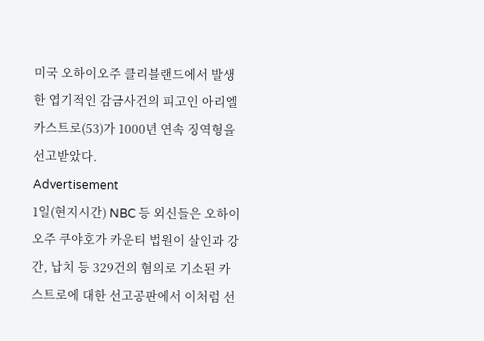미국 오하이오주 클리블랜드에서 발생한 엽기적인 감금사건의 피고인 아리엘 카스트로(53)가 1000년 연속 징역형을 선고받았다.
Advertisement
1일(현지시간) NBC 등 외신들은 오하이오주 쿠야호가 카운티 법원이 살인과 강간, 납치 등 329건의 혐의로 기소된 카스트로에 대한 선고공판에서 이처럼 선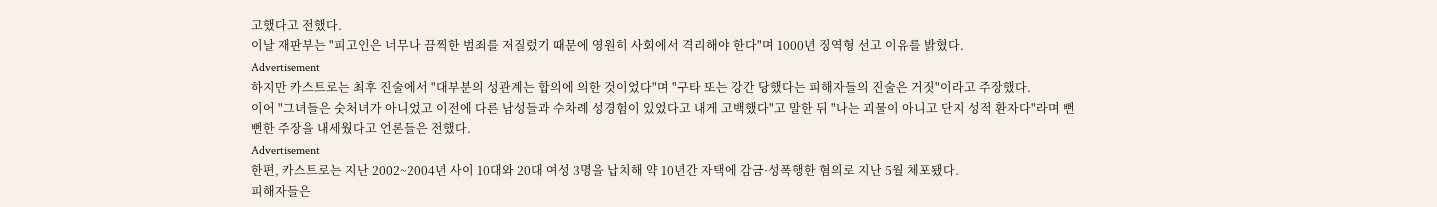고했다고 전했다.
이날 재판부는 "피고인은 너무나 끔찍한 범죄를 저질렀기 때문에 영원히 사회에서 격리해야 한다"며 1000년 징역형 선고 이유를 밝혔다.
Advertisement
하지만 카스트로는 최후 진술에서 "대부분의 성관계는 합의에 의한 것이었다"며 "구타 또는 강간 당했다는 피해자들의 진술은 거짓"이라고 주장했다.
이어 "그녀들은 숫처녀가 아니었고 이전에 다른 남성들과 수차례 성경험이 있었다고 내게 고백했다"고 말한 뒤 "나는 괴물이 아니고 단지 성적 환자다"라며 뻔뻔한 주장을 내세웠다고 언론들은 전했다.
Advertisement
한편, 카스트로는 지난 2002~2004년 사이 10대와 20대 여성 3명을 납치해 약 10년간 자택에 감금·성폭행한 혐의로 지난 5월 체포됐다.
피해자들은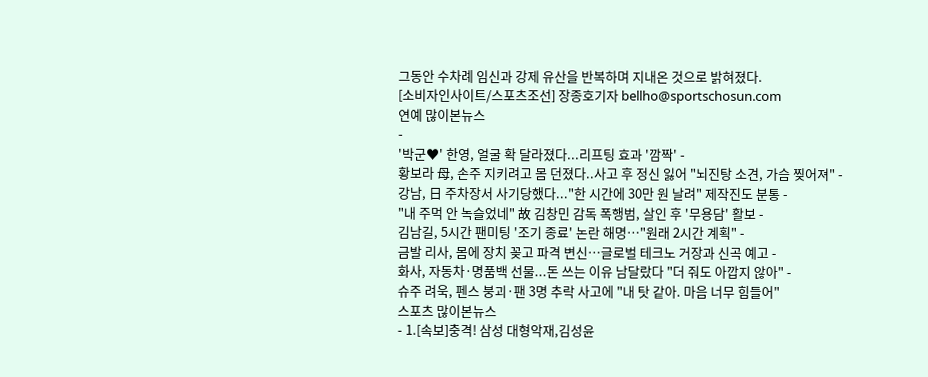그동안 수차례 임신과 강제 유산을 반복하며 지내온 것으로 밝혀졌다.
[소비자인사이트/스포츠조선] 장종호기자 bellho@sportschosun.com
연예 많이본뉴스
-
'박군♥' 한영, 얼굴 확 달라졌다...리프팅 효과 '깜짝' -
황보라 母, 손주 지키려고 몸 던졌다..사고 후 정신 잃어 "뇌진탕 소견, 가슴 찢어져" -
강남, 日 주차장서 사기당했다..."한 시간에 30만 원 날려" 제작진도 분통 -
"내 주먹 안 녹슬었네" 故 김창민 감독 폭행범, 살인 후 '무용담' 활보 -
김남길, 5시간 팬미팅 '조기 종료' 논란 해명…"원래 2시간 계획" -
금발 리사, 몸에 장치 꽂고 파격 변신…글로벌 테크노 거장과 신곡 예고 -
화사, 자동차·명품백 선물...돈 쓰는 이유 남달랐다 "더 줘도 아깝지 않아" -
슈주 려욱, 펜스 붕괴·팬 3명 추락 사고에 "내 탓 같아. 마음 너무 힘들어"
스포츠 많이본뉴스
- 1.[속보]충격! 삼성 대형악재,김성윤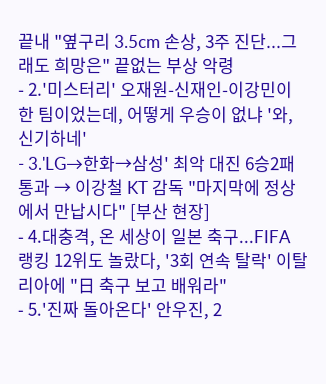끝내 "옆구리 3.5cm 손상, 3주 진단...그래도 희망은" 끝없는 부상 악령
- 2.'미스터리' 오재원-신재인-이강민이 한 팀이었는데, 어떻게 우승이 없냐 '와, 신기하네'
- 3.'LG→한화→삼성' 최악 대진 6승2패 통과 → 이강철 KT 감독 "마지막에 정상에서 만납시다" [부산 현장]
- 4.대충격, 온 세상이 일본 축구...FIFA 랭킹 12위도 놀랐다, '3회 연속 탈락' 이탈리아에 "日 축구 보고 배워라"
- 5.'진짜 돌아온다' 안우진, 2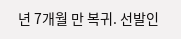년 7개월 만 복귀. 선발인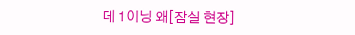데 1이닝 왜[잠실 현장]